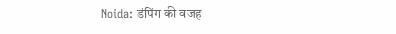Noida: डंपिंग की वजह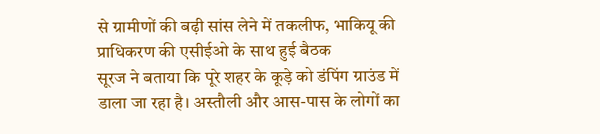से ग्रामीणों की बढ़ी सांस लेने में तकलीफ, भाकियू की प्राधिकरण की एसीईओ के साथ हुई बैठक
सूरज ने बताया कि पूरे शहर के कूड़े को डंपिंग ग्राउंड में डाला जा रहा है। अस्तौली और आस-पास के लोगों का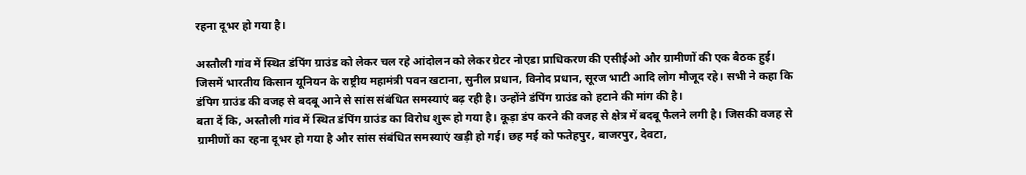रहना दूभर हो गया है।

अस्तौली गांव में स्थित डंपिंग ग्राउंड को लेकर चल रहे आंदोलन को लेकर ग्रेटर नोएडा प्राधिकरण की एसीईओ और ग्रामीणों की एक बैठक हुई। जिसमें भारतीय किसान यूनियन के राष्ट्रीय महामंत्री पवन खटाना, सुनील प्रधान, विनोद प्रधान, सूरज भाटी आदि लोग मौजूद रहे। सभी ने कहा कि डंपिग ग्राउंड की वजह से बदबू आने से सांस संबंधित समस्याएं बढ़ रही है। उन्होंने डंपिंग ग्राउंड को हटाने की मांग की है।
बता दें कि, अस्तौली गांव में स्थित डंपिंग ग्राउंड का विरोध शुरू हो गया है। कूड़ा डंप करने की वजह से क्षेत्र में बदबू फैलने लगी है। जिसकी वजह से ग्रामीणों का रहना दूभर हो गया है और सांस संबंधित समस्याएं खड़ी हो गई। छह मई को फतेहपुर, बाजरपुर, देवटा,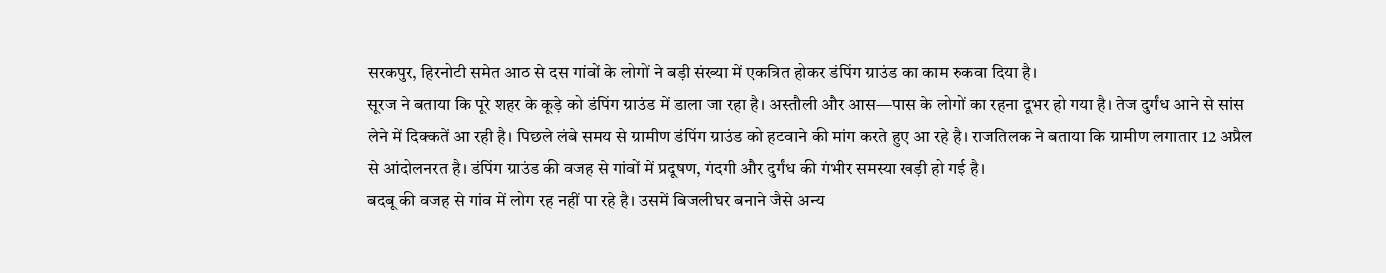सरकपुर, हिरनोटी समेत आठ से दस गांवों के लोगों ने बड़ी संख्या में एकत्रित होकर डंपिंग ग्राउंड का काम रुकवा दिया है।
सूरज ने बताया कि पूरे शहर के कूड़े को डंपिंग ग्राउंड में डाला जा रहा है। अस्तौली और आस—पास के लोगों का रहना दूभर हो गया है। तेज दुर्गंध आने से सांस लेने में दिक्कतें आ रही है। पिछले लंबे समय से ग्रामीण डंपिंग ग्राउंड को हटवाने की मांग करते हुए आ रहे है। राजतिलक ने बताया कि ग्रामीण लगातार 12 अप्रैल से आंदोलनरत है। डंपिंग ग्राउंड की वजह से गांवों में प्रदूषण, गंदगी और दुर्गंध की गंभीर समस्या खड़ी हो गई है।
बदबू की वजह से गांव में लोग रह नहीं पा रहे है। उसमें बिजलीघर बनाने जैसे अन्य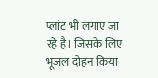प्लांट भी लगाए जा रहे है। जिसके लिए भूजल दोहन किया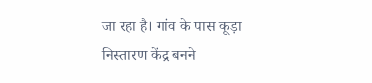जा रहा है। गांव के पास कूड़ा निस्तारण केंद्र बनने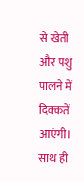से खेती और पशु पालने में दिक्कतें आएंगी। साथ ही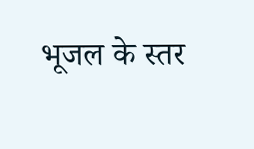भूजल के स्तर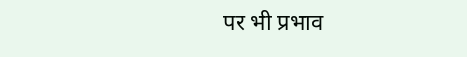पर भी प्रभाव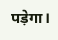पड़ेगा।